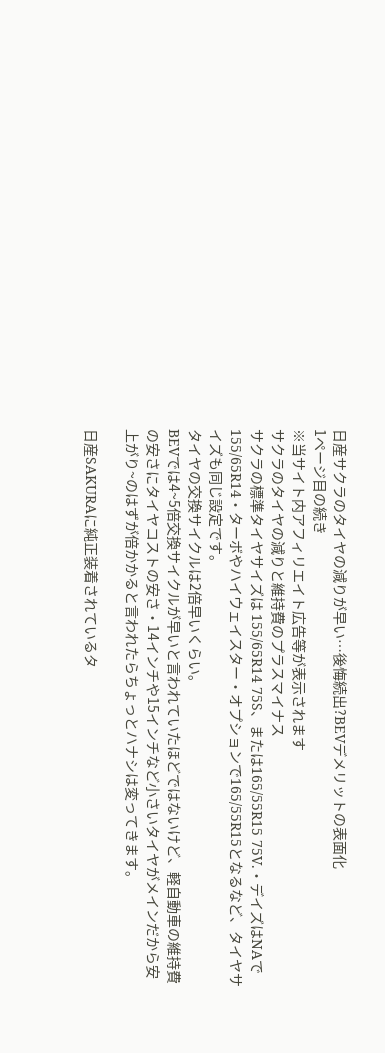日産サクラのタイヤの減りが早い…後悔続出?BEVデメリットの表面化
1ページ目の続き
※当サイト内アフィリエイト広告等が表示されます
サクラのタイヤの減りと維持費のプラスマイナス
サクラの標準タイヤサイズは 155/65R14 75S、または165/55R15 75V.・デイズはNAで155/65R14・ターボやハイウェイスター・オプションで165/55R15となるなど、タイヤサイズも同じ設定です。
タイヤの交換サイクルは2倍早いくらい。
BEVでは4~5倍交換サイクルが早いと言われていたほどではないけど、軽自動車の維持費の安さにタイヤコストの安さ・14インチや15インチなど小さいタイヤがメインだから安上がり~のはずが倍かかると言われたらちょっとハナシは変ってきます。

日産SAKURAに純正装着されているタ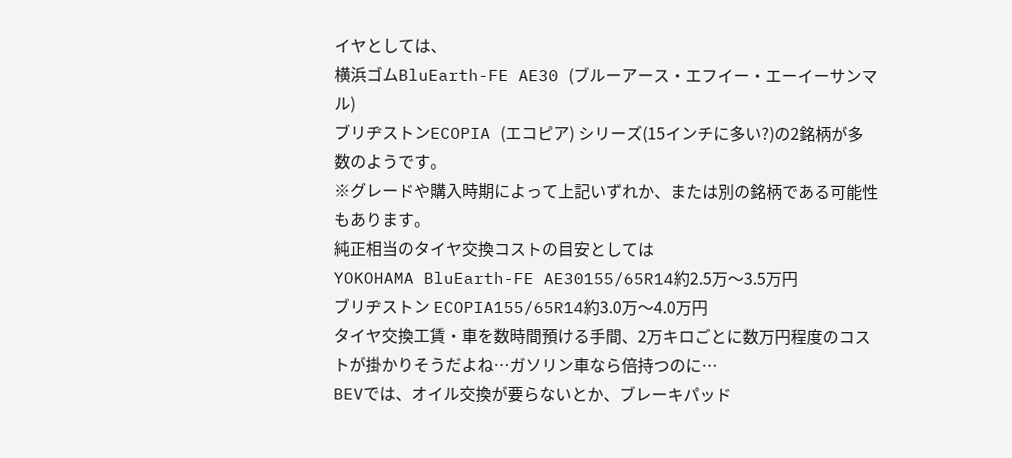イヤとしては、
横浜ゴムBluEarth-FE AE30 (ブルーアース・エフイー・エーイーサンマル)
ブリヂストンECOPIA (エコピア) シリーズ(15インチに多い?)の2銘柄が多数のようです。
※グレードや購入時期によって上記いずれか、または別の銘柄である可能性もあります。
純正相当のタイヤ交換コストの目安としては
YOKOHAMA BluEarth-FE AE30155/65R14約2.5万〜3.5万円
ブリヂストン ECOPIA155/65R14約3.0万〜4.0万円
タイヤ交換工賃・車を数時間預ける手間、2万キロごとに数万円程度のコストが掛かりそうだよね…ガソリン車なら倍持つのに…
BEVでは、オイル交換が要らないとか、ブレーキパッド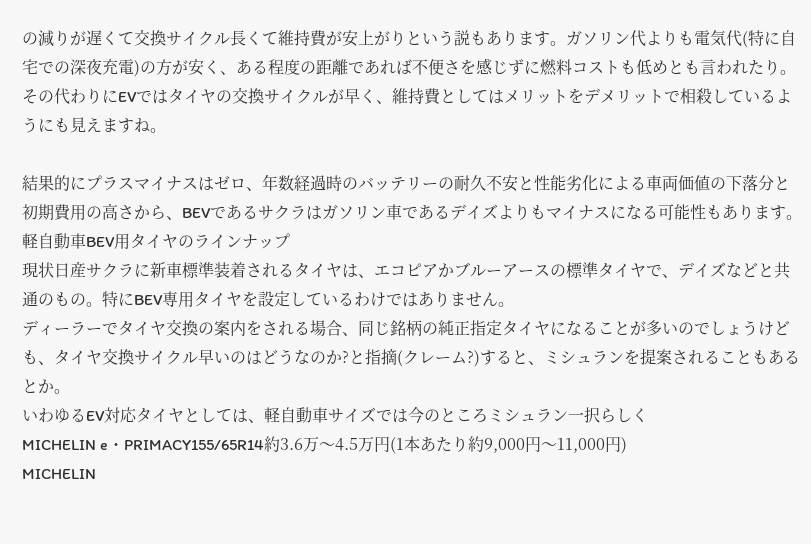の減りが遅くて交換サイクル長くて維持費が安上がりという説もあります。ガソリン代よりも電気代(特に自宅での深夜充電)の方が安く、ある程度の距離であれば不便さを感じずに燃料コストも低めとも言われたり。
その代わりにEVではタイヤの交換サイクルが早く、維持費としてはメリットをデメリットで相殺しているようにも見えますね。

結果的にプラスマイナスはゼロ、年数経過時のバッテリーの耐久不安と性能劣化による車両価値の下落分と初期費用の高さから、BEVであるサクラはガソリン車であるデイズよりもマイナスになる可能性もあります。
軽自動車BEV用タイヤのラインナップ
現状日産サクラに新車標準装着されるタイヤは、エコピアかブルーアースの標準タイヤで、デイズなどと共通のもの。特にBEV専用タイヤを設定しているわけではありません。
ディーラーでタイヤ交換の案内をされる場合、同じ銘柄の純正指定タイヤになることが多いのでしょうけども、タイヤ交換サイクル早いのはどうなのか?と指摘(クレーム?)すると、ミシュランを提案されることもあるとか。
いわゆるEV対応タイヤとしては、軽自動車サイズでは今のところミシュラン一択らしく
MICHELIN e・PRIMACY155/65R14約3.6万〜4.5万円(1本あたり約9,000円〜11,000円)
MICHELIN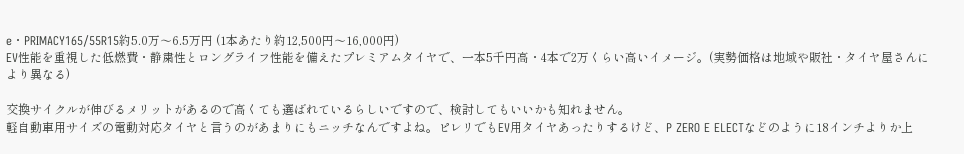e・PRIMACY165/55R15約5.0万〜6.5万円 (1本あたり約12,500円〜16,000円)
EV性能を重視した低燃費・静粛性とロングライフ性能を備えたプレミアムタイヤで、一本5千円高・4本で2万くらい高いイメージ。(実勢価格は地域や販社・タイヤ屋さんにより異なる)

交換サイクルが伸びるメリットがあるので高くても選ばれているらしいですので、検討してもいいかも知れません。
軽自動車用サイズの電動対応タイヤと言うのがあまりにもニッチなんですよね。ピレリでもEV用タイヤあったりするけど、P ZERO E ELECTなどのように18インチよりか上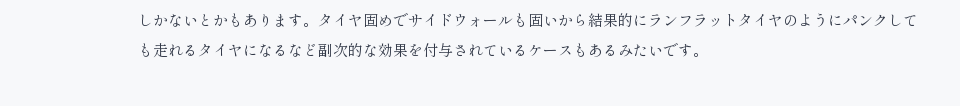しかないとかもあります。タイヤ固めでサイドウォールも固いから結果的にランフラットタイヤのようにパンクしても走れるタイヤになるなど副次的な効果を付与されているケースもあるみたいです。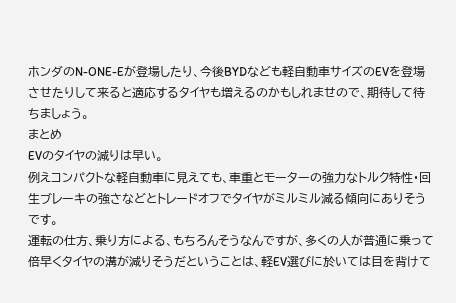ホンダのN-ONE-Eが登場したり、今後BYDなども軽自動車サイズのEVを登場させたりして来ると適応するタイヤも増えるのかもしれませので、期待して待ちましょう。
まとめ
EVのタイヤの減りは早い。
例えコンパクトな軽自動車に見えても、車重とモーターの強力なトルク特性・回生ブレーキの強さなどとトレードオフでタイヤがミルミル減る傾向にありそうです。
運転の仕方、乗り方による、もちろんそうなんですが、多くの人が普通に乗って倍早くタイヤの溝が減りそうだということは、軽EV選びに於いては目を背けて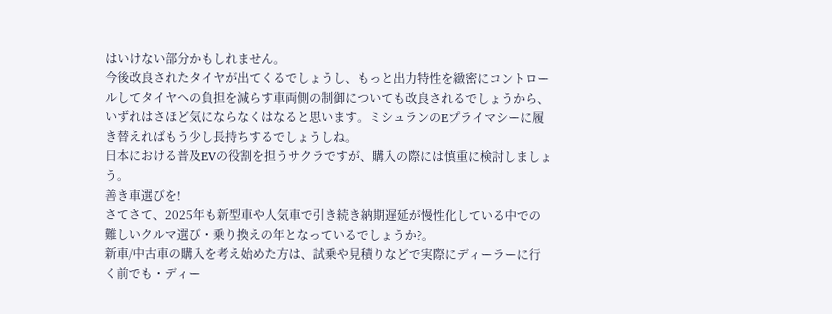はいけない部分かもしれません。
今後改良されたタイヤが出てくるでしょうし、もっと出力特性を緻密にコントロールしてタイヤへの負担を減らす車両側の制御についても改良されるでしょうから、いずれはさほど気にならなくはなると思います。ミシュランのEプライマシーに履き替えればもう少し長持ちするでしょうしね。
日本における普及EVの役割を担うサクラですが、購入の際には慎重に検討しましょう。
善き車選びを!
さてさて、2025年も新型車や人気車で引き続き納期遅延が慢性化している中での難しいクルマ選び・乗り換えの年となっているでしょうか?。
新車/中古車の購入を考え始めた方は、試乗や見積りなどで実際にディーラーに行く前でも・ディー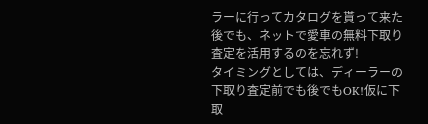ラーに行ってカタログを貰って来た後でも、ネットで愛車の無料下取り査定を活用するのを忘れず!
タイミングとしては、ディーラーの下取り査定前でも後でもOK!仮に下取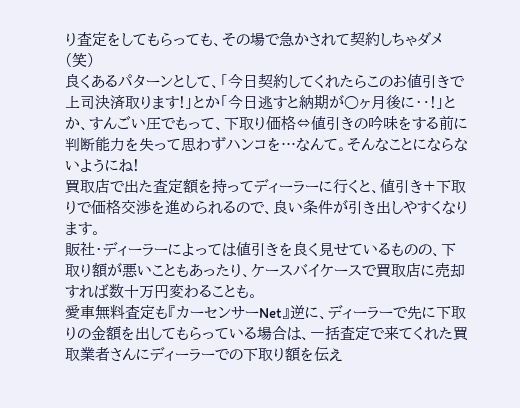り査定をしてもらっても、その場で急かされて契約しちゃダメ(笑)
良くあるパターンとして、「今日契約してくれたらこのお値引きで上司決済取ります!」とか「今日逃すと納期が○ヶ月後に‥!」とか、すんごい圧でもって、下取り価格⇔値引きの吟味をする前に判断能力を失って思わずハンコを…なんて。そんなことにならないようにね!
買取店で出た査定額を持ってディーラーに行くと、値引き+下取りで価格交渉を進められるので、良い条件が引き出しやすくなります。
販社・ディーラーによっては値引きを良く見せているものの、下取り額が悪いこともあったり、ケースバイケースで買取店に売却すれば数十万円変わることも。
愛車無料査定も『カーセンサーNet』逆に、ディーラーで先に下取りの金額を出してもらっている場合は、一括査定で来てくれた買取業者さんにディーラーでの下取り額を伝え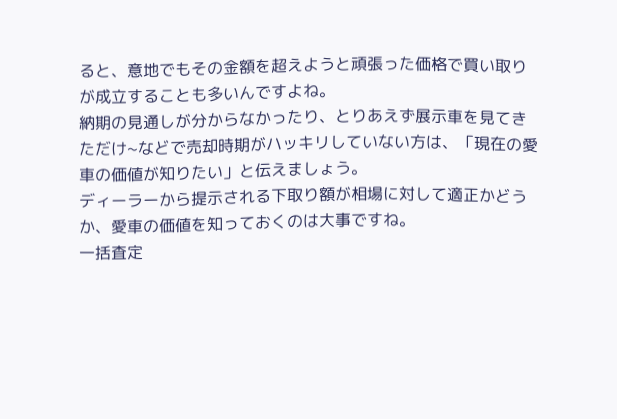ると、意地でもその金額を超えようと頑張った価格で買い取りが成立することも多いんですよね。
納期の見通しが分からなかったり、とりあえず展示車を見てきただけ~などで売却時期がハッキリしていない方は、「現在の愛車の価値が知りたい」と伝えましょう。
ディーラーから提示される下取り額が相場に対して適正かどうか、愛車の価値を知っておくのは大事ですね。
一括査定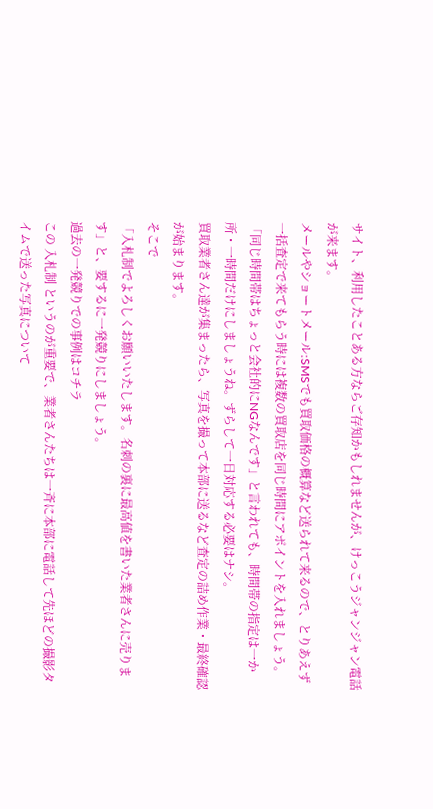サイト、利用したことある方ならご存知かもしれませんが、けっこうジャンジャン電話が来ます。
メールやショートメール:SMSでも買取価格の概算など送られて来るので、とりあえず一括査定で来てもらう時には複数の買取店を同じ時間にアポイントを入れましょう。
「同じ時間帯はちょっと会社的にNGなんです」と言われても、時間帯の指定は一か所・一時間だけにしましょうね。ずらして一日対応する必要はナシ。
買取業者さん達が集まったら、写真を撮って本部に送るなど査定の詰め作業・最終確認が始まります。
そこで
「入札制でよろしくお願いいたします。名刺の裏に最高値を書いた業者さんに売ります」と、要するに一発競りにしましょう。
過去の一発競りでの事例はコチラ
この 入札制 というのが重要で、業者さんたちは一斉に本部に電話して先ほどの撮影タイムで送った写真について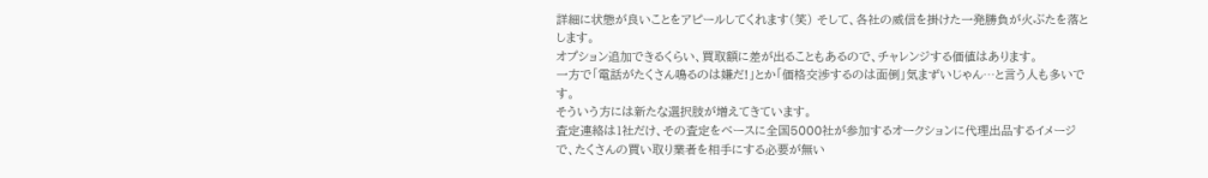詳細に状態が良いことをアピールしてくれます(笑) そして、各社の威信を掛けた一発勝負が火ぶたを落とします。
オプション追加できるくらい、買取額に差が出ることもあるので、チャレンジする価値はあります。
一方で「電話がたくさん鳴るのは嫌だ!」とか「価格交渉するのは面倒」気まずいじゃん…と言う人も多いです。
そういう方には新たな選択肢が増えてきています。
査定連絡は1社だけ、その査定をベースに全国5000社が参加するオークションに代理出品するイメージで、たくさんの買い取り業者を相手にする必要が無い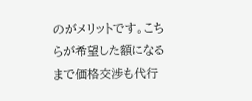のがメリットです。こちらが希望した額になるまで価格交渉も代行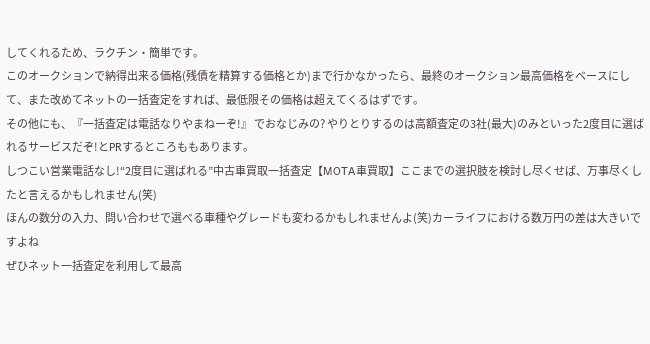してくれるため、ラクチン・簡単です。
このオークションで納得出来る価格(残債を精算する価格とか)まで行かなかったら、最終のオークション最高価格をベースにして、また改めてネットの一括査定をすれば、最低限その価格は超えてくるはずです。
その他にも、『一括査定は電話なりやまねーぞ!』 でおなじみの? やりとりするのは高額査定の3社(最大)のみといった2度目に選ばれるサービスだぞ!とPRするところももあります。
しつこい営業電話なし!“2度目に選ばれる”中古車買取一括査定【MOTA車買取】ここまでの選択肢を検討し尽くせば、万事尽くしたと言えるかもしれません(笑)
ほんの数分の入力、問い合わせで選べる車種やグレードも変わるかもしれませんよ(笑)カーライフにおける数万円の差は大きいですよね
ぜひネット一括査定を利用して最高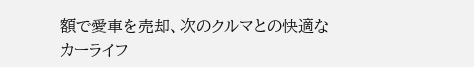額で愛車を売却、次のクルマとの快適なカーライフ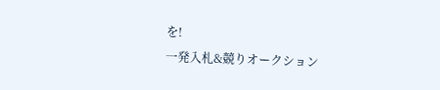を!
一発入札&競りオークション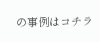の事例はコチラ